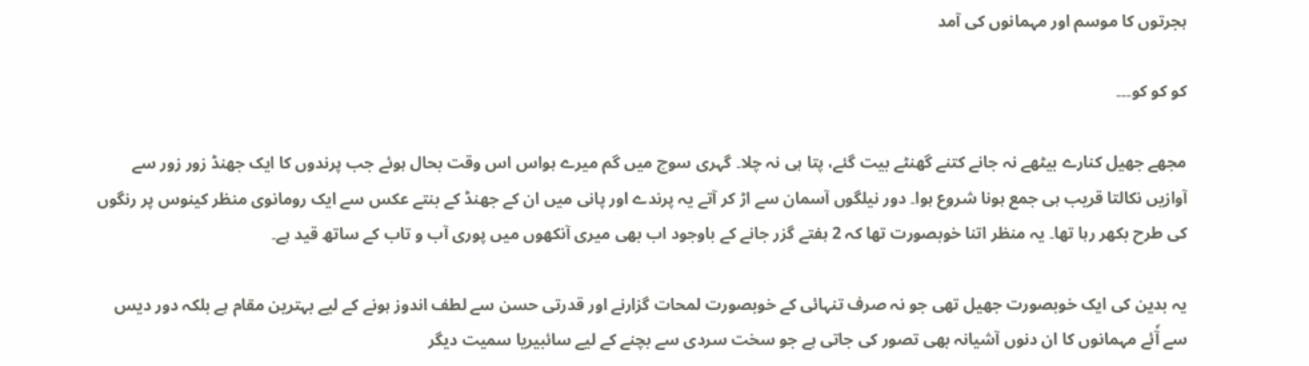ہجرتوں کا موسم اور مہمانوں کی آمد

کو کو کو۔۔۔

مجھے جھیل کنارے بیٹھے نہ جانے کتنے گھنٹے بیت گئے، پتا ہی نہ چلا۔ گہری سوچ میں گم میرے ہواس اس وقت بحال ہوئے جب پرندوں کا ایک جھنڈ زور زور سے آوازیں نکالتا قریب ہی جمع ہونا شروع ہوا۔ دور نیلگوں آسمان سے اڑ کر آتے یہ پرندے اور پانی میں ان کے جھنڈ کے بنتے عکس سے ایک رومانوی منظر کینوس پر رنگوں کی طرح بکھر رہا تھا۔ یہ منظر اتنا خوبصورت تھا کہ 2 ہفتے گزر جانے کے باوجود اب بھی میری آنکھوں میں پوری آب و تاب کے ساتھ قید ہے۔

یہ بدین کی ایک خوبصورت جھیل تھی جو نہ صرف تنہائی کے خوبصورت لمحات گزارنے اور قدرتی حسن سے لطف اندوز ہونے کے لیے بہترین مقام ہے بلکہ دور دیس سے آٗئے مہمانوں کا ان دنوں آشیانہ بھی تصور کی جاتی ہے جو سخت سردی سے بچنے کے لیے سائبیریا سمیت دیگر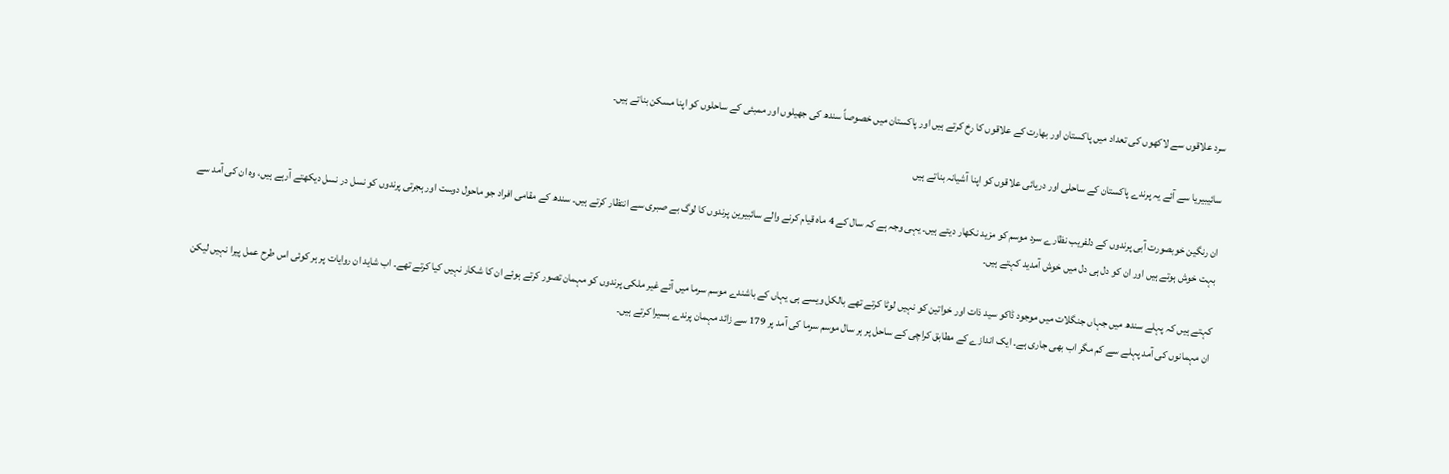سرد علاقوں سے لاکھوں کی تعداد میں پاکستان اور بھارت کے علاقوں کا رخ کرتے ہیں اور پاکستان میں خصوصاً سندھ کی جھیلوں اور ممبئی کے ساحلوں کو اپنا مسکن بناتے ہیں۔

سائیبیریا سے آئے یہ پرندے پاکستان کے ساحلی اور دریائی علاقوں کو اپنا آشیانہ بناتے ہیں

ان رنگین خوبصورت آبی پرندوں کے دلفریب نظارے سرد موسم کو مزید نکھار دیتے ہیں۔ یہی وجہ ہے کہ سال کے 4 ماہ قیام کرنے والے سائبیرین پرندوں کا لوگ بے صبری سے انتظار کرتے ہیں۔ سندھ کے مقامی افراد جو ماحول دوست اور ہجرتی پرندوں کو نسل در نسل دیکھتے آرہے ہیں، وہ ان کی آمد سے بہت خوش ہوتے ہیں اور ان کو دل ہی دل میں خوش آمدید کہتے ہیں۔

کہتے ہیں کہ پہلے سندھ میں جہاں جنگلات میں موجود ڈاکو سید ذات اور خواتین کو نہیں لوٹا کرتے تھے بالکل ویسے ہی یہاں کے باشندے موسم سرما میں آئے غیر ملکی پرندوں کو مہمان تصور کرتے ہوئے ان کا شکار نہیں کیا کرتے تھے۔ اب شاید ان روایات پر ہر کوئی اس طرح عمل پیرا نہیں لیکن ان مہمانوں کی آمد پہلے سے کم مگر اب بھی جاری ہے۔ ایک اندازے کے مطابق کراچی کے ساحل پر ہر سال موسم سرما کی آمد پر 179 سے زائد مہمان پرندے بسیرا کرتے ہیں۔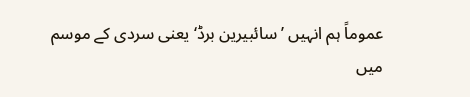عموماً ہم انہیں ’سائبیرین برڈ‘ یعنی سردی کے موسم میں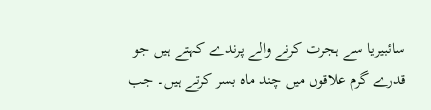سائبیریا سے ہجرت کرنے والے پرندے کہتے ہیں جو قدرے گرم علاقوں میں چند ماہ بسر کرتے ہیں۔ جب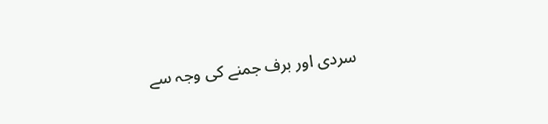سردی اور برف جمنے کی وجہ سے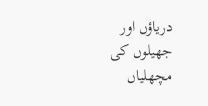دریاؤں اور جھیلوں کی مچھلیاں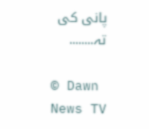پانی کی تہ........

© Dawn News TV